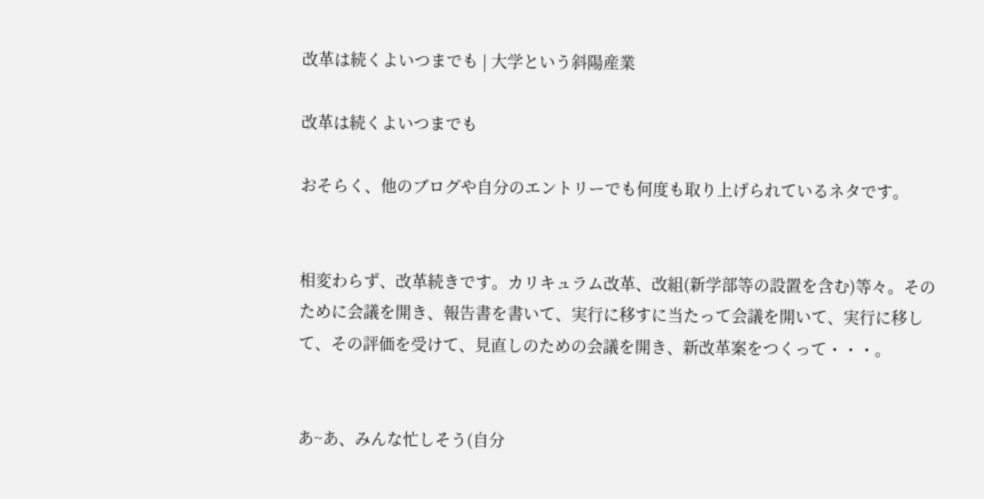改革は続くよいつまでも | 大学という斜陽産業

改革は続くよいつまでも

おそらく、他のブログや自分のエントリーでも何度も取り上げられているネタです。


相変わらず、改革続きです。カリキュラム改革、改組(新学部等の設置を含む)等々。そのために会議を開き、報告書を書いて、実行に移すに当たって会議を開いて、実行に移して、その評価を受けて、見直しのための会議を開き、新改革案をつくって・・・。


あ~あ、みんな忙しそう(自分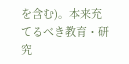を含む)。本来充てるべき教育・研究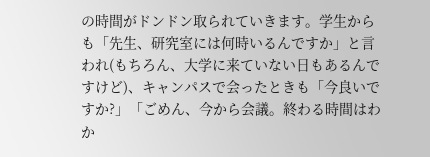の時間がドンドン取られていきます。学生からも「先生、研究室には何時いるんですか」と言われ(もちろん、大学に来ていない日もあるんですけど)、キャンパスで会ったときも「今良いですか?」「ごめん、今から会議。終わる時間はわか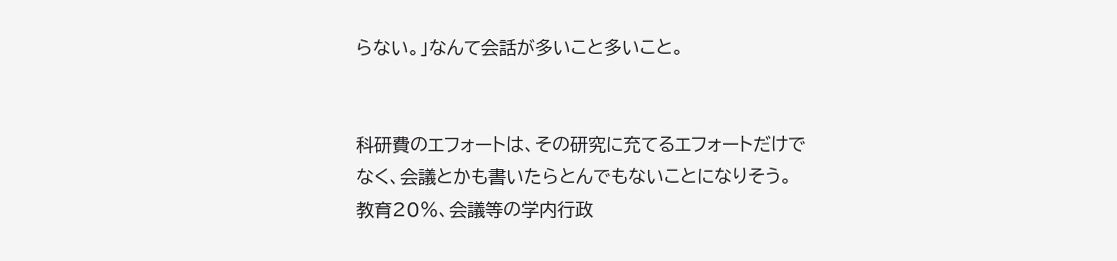らない。」なんて会話が多いこと多いこと。


科研費のエフォートは、その研究に充てるエフォートだけでなく、会議とかも書いたらとんでもないことになりそう。教育20%、会議等の学内行政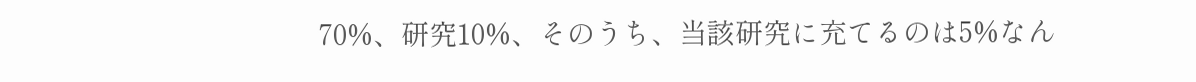70%、研究10%、そのうち、当該研究に充てるのは5%なん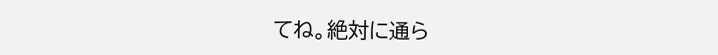てね。絶対に通ら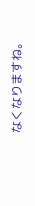なくなりますね。